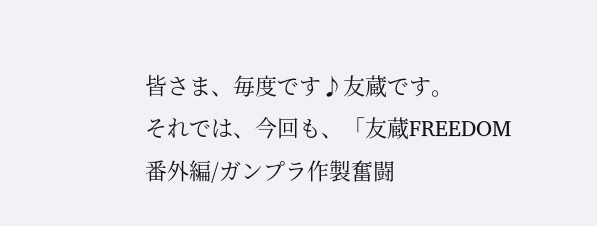皆さま、毎度です♪友蔵です。
それでは、今回も、「友蔵FREEDOM番外編/ガンプラ作製奮闘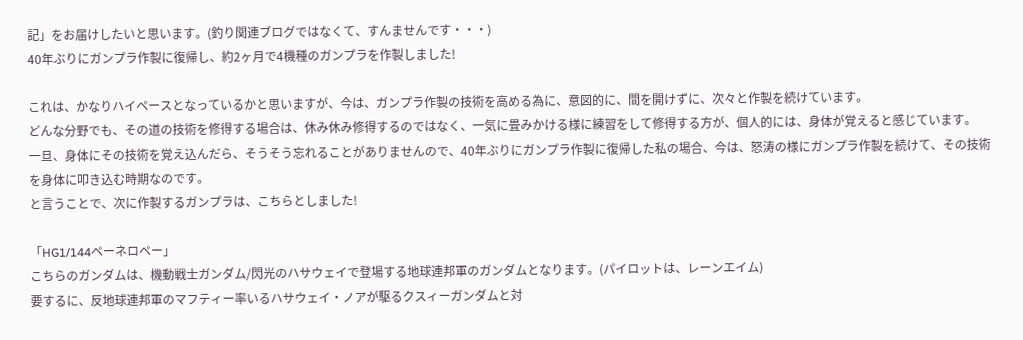記」をお届けしたいと思います。(釣り関連ブログではなくて、すんませんです・・・)
40年ぶりにガンプラ作製に復帰し、約2ヶ月で4機種のガンプラを作製しました!

これは、かなりハイペースとなっているかと思いますが、今は、ガンプラ作製の技術を高める為に、意図的に、間を開けずに、次々と作製を続けています。
どんな分野でも、その道の技術を修得する場合は、休み休み修得するのではなく、一気に畳みかける様に練習をして修得する方が、個人的には、身体が覚えると感じています。
一旦、身体にその技術を覚え込んだら、そうそう忘れることがありませんので、40年ぶりにガンプラ作製に復帰した私の場合、今は、怒涛の様にガンプラ作製を続けて、その技術を身体に叩き込む時期なのです。
と言うことで、次に作製するガンプラは、こちらとしました!

「HG1/144ペーネロペー」
こちらのガンダムは、機動戦士ガンダム/閃光のハサウェイで登場する地球連邦軍のガンダムとなります。(パイロットは、レーンエイム)
要するに、反地球連邦軍のマフティー率いるハサウェイ・ノアが駆るクスィーガンダムと対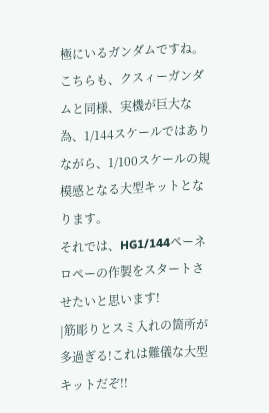極にいるガンダムですね。
こちらも、クスィーガンダムと同様、実機が巨大な為、1/144スケールではありながら、1/100スケールの規模感となる大型キットとなります。
それでは、HG1/144ペーネロペーの作製をスタートさせたいと思います!
|筋彫りとスミ入れの箇所が多過ぎる!これは難儀な大型キットだぞ!!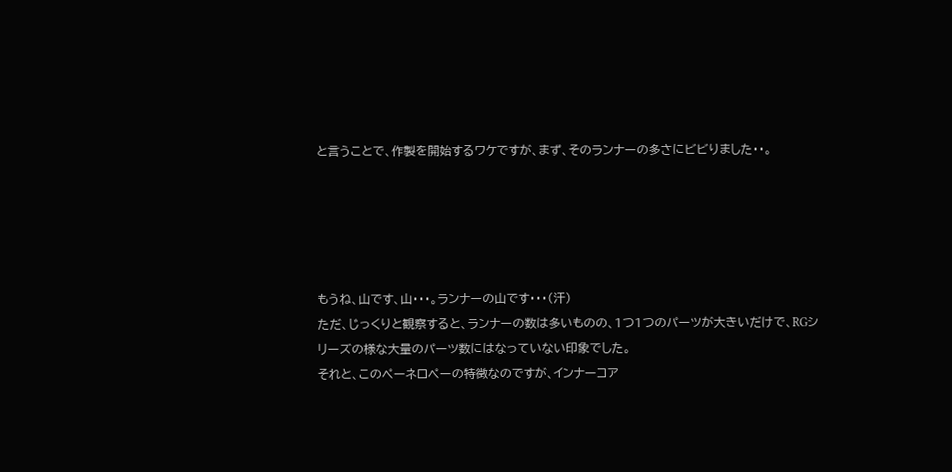と言うことで、作製を開始するワケですが、まず、そのランナーの多さにビビりました・・。





もうね、山です、山・・・。ランナーの山です・・・(汗)
ただ、じっくりと観察すると、ランナーの数は多いものの、1つ1つのパーツが大きいだけで、RGシリーズの様な大量のパーツ数にはなっていない印象でした。
それと、このペーネロペーの特徴なのですが、インナーコア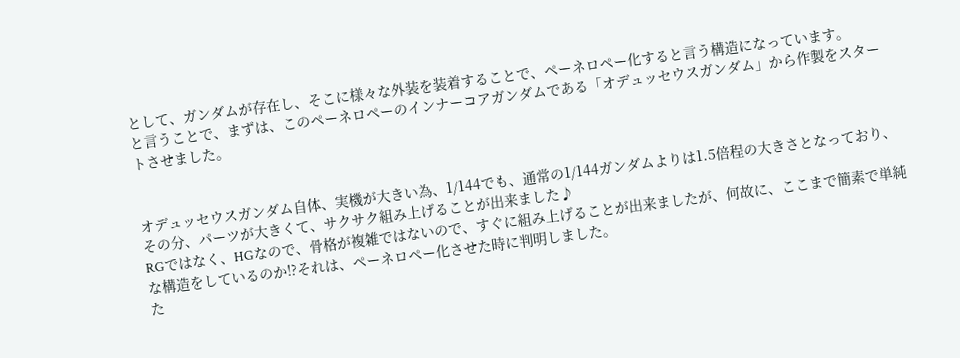として、ガンダムが存在し、そこに様々な外装を装着することで、ペーネロペー化すると言う構造になっています。
と言うことで、まずは、このペーネロペーのインナーコアガンダムである「オデュッセウスガンダム」から作製をスタートさせました。


オデュッセウスガンダム自体、実機が大きい為、1/144でも、通常の1/144ガンダムよりは1.5倍程の大きさとなっており、その分、パーツが大きくて、サクサク組み上げることが出来ました♪
RGではなく、HGなので、骨格が複雑ではないので、すぐに組み上げることが出来ましたが、何故に、ここまで簡素で単純な構造をしているのか!?それは、ペーネロペー化させた時に判明しました。
た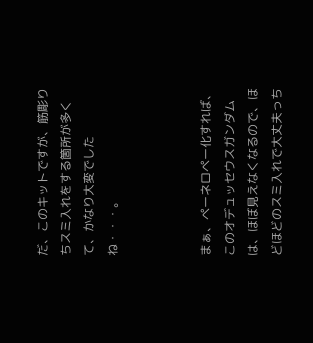だ、このキットですが、筋彫りちスミ入れをする箇所が多くて、かなり大変でしたね・・・。



まぁ、ペーネロペー化すれば、このオデュッセウスガンダムは、ほぼ見えなくなるので、ほどほどのスミ入れで大丈夫っち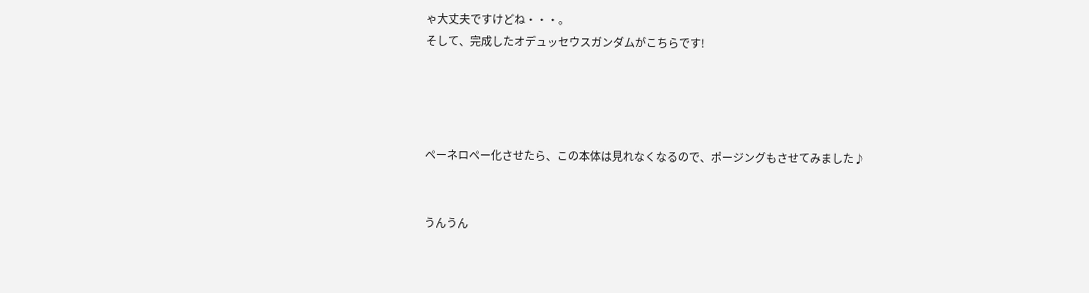ゃ大丈夫ですけどね・・・。
そして、完成したオデュッセウスガンダムがこちらです!




ペーネロペー化させたら、この本体は見れなくなるので、ポージングもさせてみました♪


うんうん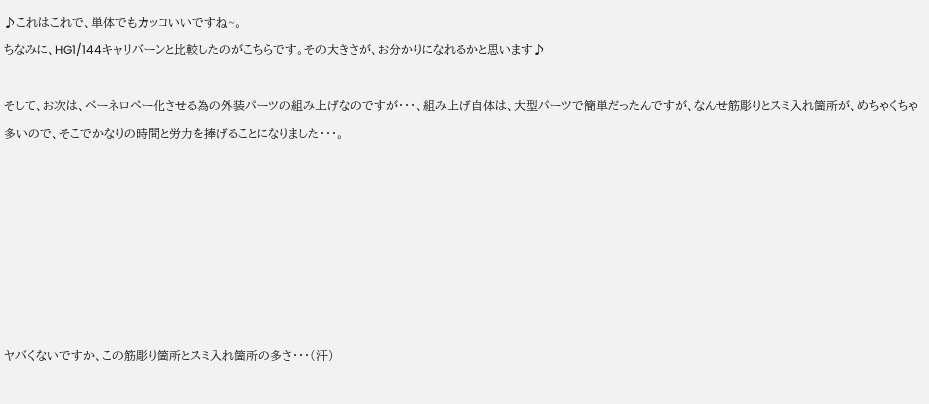♪これはこれで、単体でもカッコいいですね~。
ちなみに、HG1/144キャリバーンと比較したのがこちらです。その大きさが、お分かりになれるかと思います♪

そして、お次は、ペーネロペー化させる為の外装パーツの組み上げなのですが・・・、組み上げ自体は、大型パーツで簡単だったんですが、なんせ筋彫りとスミ入れ箇所が、めちゃくちゃ多いので、そこでかなりの時間と労力を捧げることになりました・・・。







ヤバくないですか、この筋彫り箇所とスミ入れ箇所の多さ・・・(汗)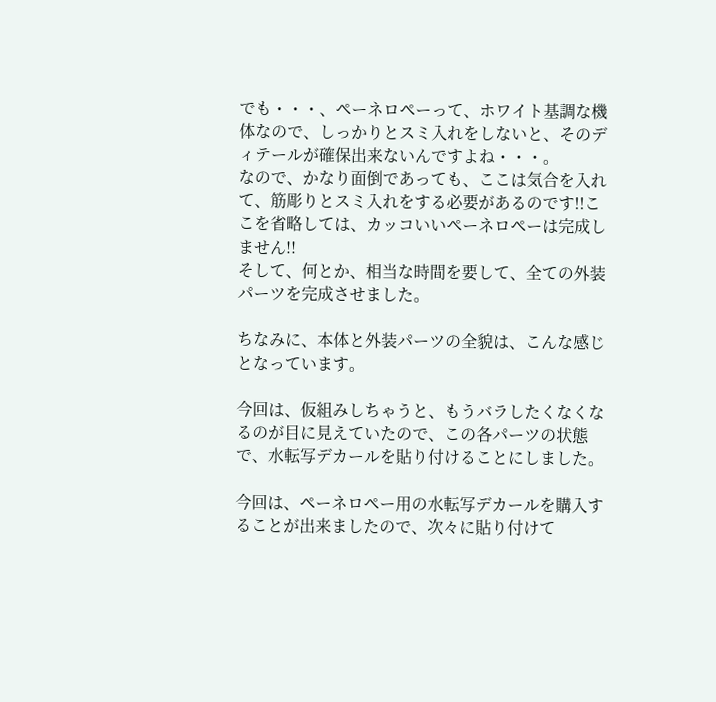でも・・・、ペーネロペーって、ホワイト基調な機体なので、しっかりとスミ入れをしないと、そのディテールが確保出来ないんですよね・・・。
なので、かなり面倒であっても、ここは気合を入れて、筋彫りとスミ入れをする必要があるのです!!ここを省略しては、カッコいいペーネロペーは完成しません!!
そして、何とか、相当な時間を要して、全ての外装パーツを完成させました。

ちなみに、本体と外装パーツの全貌は、こんな感じとなっています。

今回は、仮組みしちゃうと、もうバラしたくなくなるのが目に見えていたので、この各パーツの状態で、水転写デカールを貼り付けることにしました。

今回は、ペーネロペー用の水転写デカールを購入することが出来ましたので、次々に貼り付けて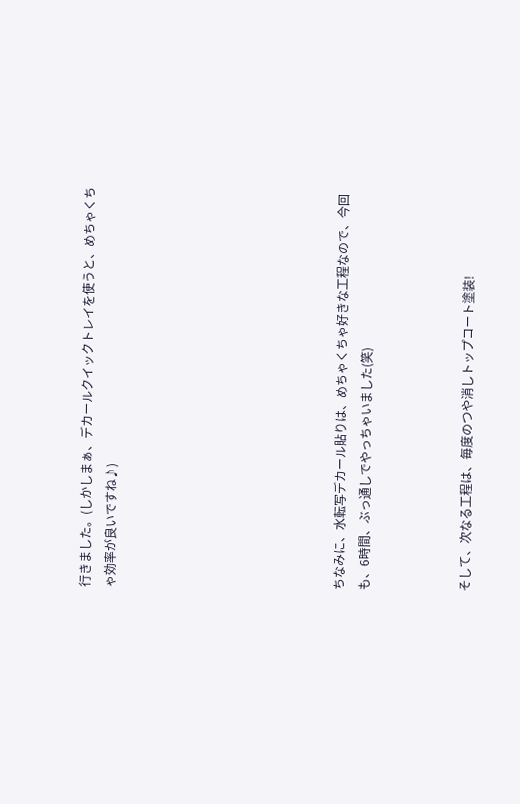行きました。(しかしまぁ、デカールクイックトレイを使うと、めちゃくちゃ効率が良いですね♪)








ちなみに、水転写デカール貼りは、めちゃくちゃ好きな工程なので、今回も、6時間、ぶっ通しでやっちゃいました(笑)



そして、次なる工程は、毎度のつや消しトップコート塗装!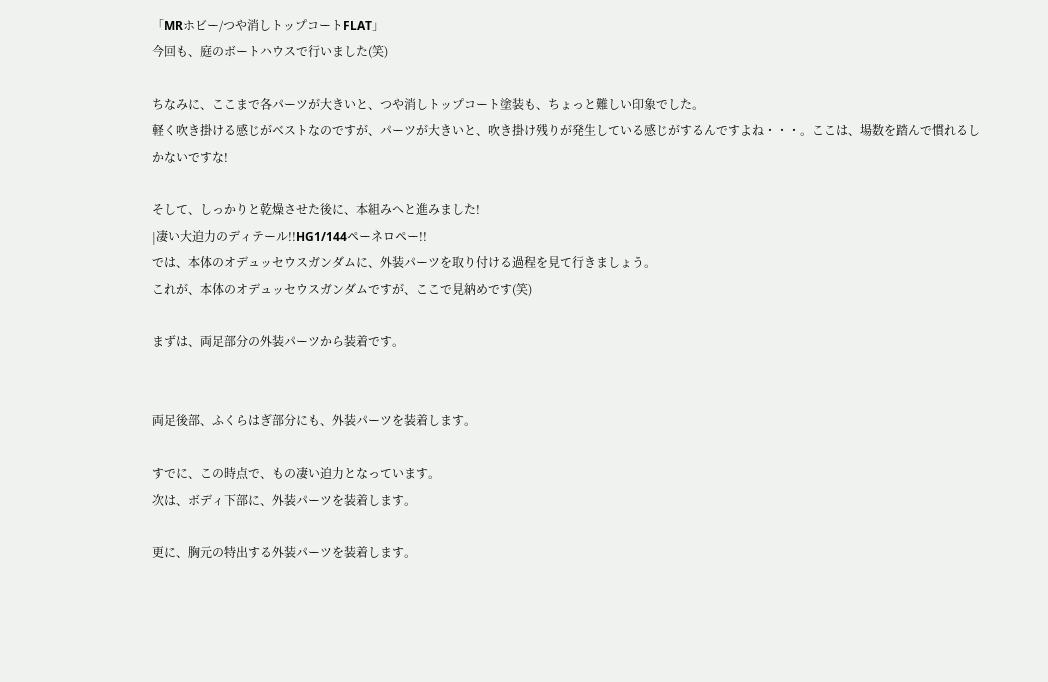「MRホビー/つや消しトップコートFLAT」
今回も、庭のボートハウスで行いました(笑)

ちなみに、ここまで各パーツが大きいと、つや消しトップコート塗装も、ちょっと難しい印象でした。
軽く吹き掛ける感じがベストなのですが、パーツが大きいと、吹き掛け残りが発生している感じがするんですよね・・・。ここは、場数を踏んで慣れるしかないですな!

そして、しっかりと乾燥させた後に、本組みへと進みました!
|凄い大迫力のディテール!!HG1/144ペーネロペー!!
では、本体のオデュッセウスガンダムに、外装パーツを取り付ける過程を見て行きましょう。
これが、本体のオデュッセウスガンダムですが、ここで見納めです(笑)

まずは、両足部分の外装パーツから装着です。


両足後部、ふくらはぎ部分にも、外装パーツを装着します。

すでに、この時点で、もの凄い迫力となっています。
次は、ボディ下部に、外装パーツを装着します。

更に、胸元の特出する外装パーツを装着します。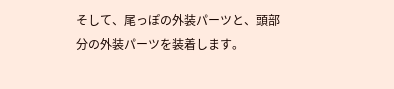そして、尾っぽの外装パーツと、頭部分の外装パーツを装着します。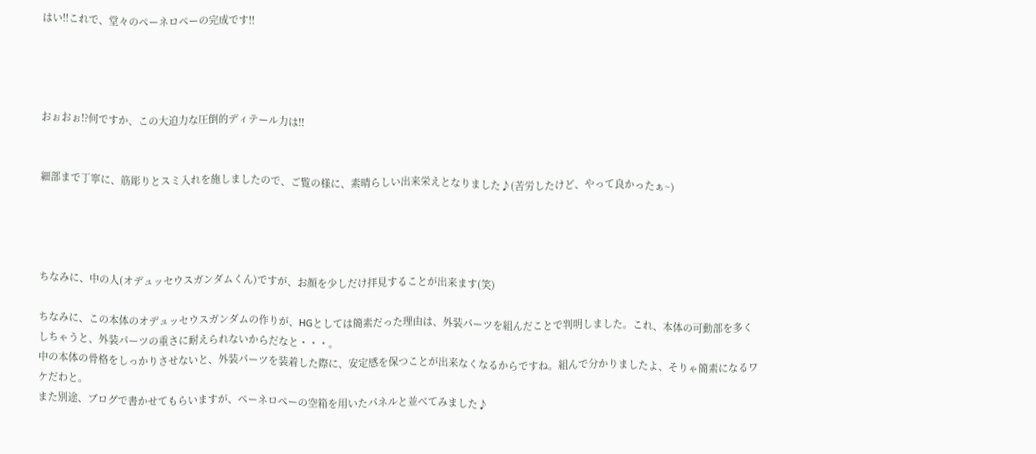はい!!これで、堂々のペーネロペーの完成です!!




おぉおぉ!?何ですか、この大迫力な圧倒的ディテール力は!!


細部まで丁寧に、筋彫りとスミ入れを施しましたので、ご覧の様に、素晴らしい出来栄えとなりました♪(苦労したけど、やって良かったぁ~)




ちなみに、中の人(オデュッセウスガンダムくん)ですが、お顔を少しだけ拝見することが出来ます(笑)

ちなみに、この本体のオデュッセウスガンダムの作りが、HGとしては簡素だった理由は、外装パーツを組んだことで判明しました。これ、本体の可動部を多くしちゃうと、外装パーツの重さに耐えられないからだなと・・・。
中の本体の骨格をしっかりさせないと、外装パーツを装着した際に、安定感を保つことが出来なくなるからですね。組んで分かりましたよ、そりゃ簡素になるワケだわと。
また別途、ブログで書かせてもらいますが、ペーネロペーの空箱を用いたパネルと並べてみました♪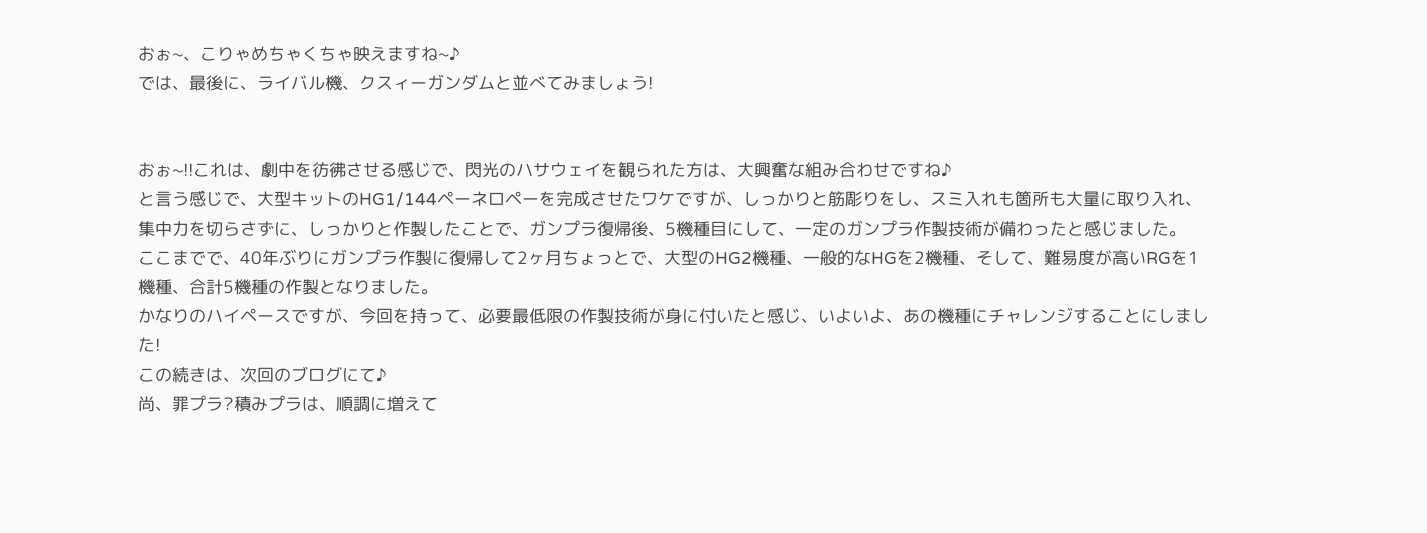おぉ~、こりゃめちゃくちゃ映えますね~♪
では、最後に、ライバル機、クスィーガンダムと並べてみましょう!


おぉ~!!これは、劇中を彷彿させる感じで、閃光のハサウェイを観られた方は、大興奮な組み合わせですね♪
と言う感じで、大型キットのHG1/144ペーネロペーを完成させたワケですが、しっかりと筋彫りをし、スミ入れも箇所も大量に取り入れ、集中力を切らさずに、しっかりと作製したことで、ガンプラ復帰後、5機種目にして、一定のガンプラ作製技術が備わったと感じました。
ここまでで、40年ぶりにガンプラ作製に復帰して2ヶ月ちょっとで、大型のHG2機種、一般的なHGを2機種、そして、難易度が高いRGを1機種、合計5機種の作製となりました。
かなりのハイペースですが、今回を持って、必要最低限の作製技術が身に付いたと感じ、いよいよ、あの機種にチャレンジすることにしました!
この続きは、次回のブログにて♪
尚、罪プラ?積みプラは、順調に増えて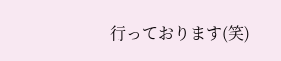行っております(笑)